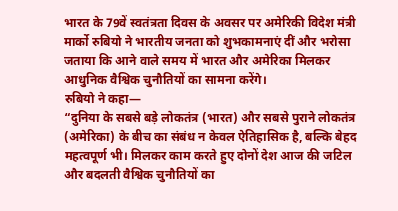भारत के 79वें स्वतंत्रता दिवस के अवसर पर अमेरिकी विदेश मंत्री मार्को रुबियो ने भारतीय जनता को शुभकामनाएं दीं और भरोसा जताया कि आने वाले समय में भारत और अमेरिका मिलकर आधुनिक वैश्विक चुनौतियों का सामना करेंगे।
रुबियो ने कहा—
“दुनिया के सबसे बड़े लोकतंत्र (भारत) और सबसे पुराने लोकतंत्र (अमेरिका) के बीच का संबंध न केवल ऐतिहासिक है, बल्कि बेहद महत्वपूर्ण भी। मिलकर काम करते हुए दोनों देश आज की जटिल और बदलती वैश्विक चुनौतियों का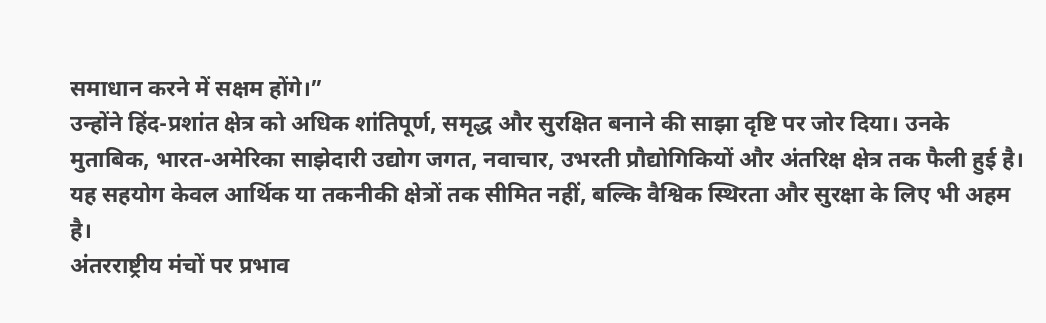समाधान करने में सक्षम होंगे।”
उन्होंने हिंद-प्रशांत क्षेत्र को अधिक शांतिपूर्ण, समृद्ध और सुरक्षित बनाने की साझा दृष्टि पर जोर दिया। उनके मुताबिक, भारत-अमेरिका साझेदारी उद्योग जगत, नवाचार, उभरती प्रौद्योगिकियों और अंतरिक्ष क्षेत्र तक फैली हुई है। यह सहयोग केवल आर्थिक या तकनीकी क्षेत्रों तक सीमित नहीं, बल्कि वैश्विक स्थिरता और सुरक्षा के लिए भी अहम है।
अंतरराष्ट्रीय मंचों पर प्रभाव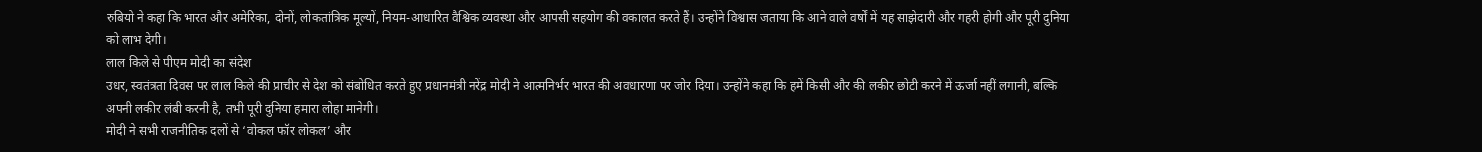रुबियो ने कहा कि भारत और अमेरिका, दोनों, लोकतांत्रिक मूल्यों, नियम-आधारित वैश्विक व्यवस्था और आपसी सहयोग की वकालत करते हैं। उन्होंने विश्वास जताया कि आने वाले वर्षों में यह साझेदारी और गहरी होगी और पूरी दुनिया को लाभ देगी।
लाल किले से पीएम मोदी का संदेश
उधर, स्वतंत्रता दिवस पर लाल किले की प्राचीर से देश को संबोधित करते हुए प्रधानमंत्री नरेंद्र मोदी ने आत्मनिर्भर भारत की अवधारणा पर जोर दिया। उन्होंने कहा कि हमें किसी और की लकीर छोटी करने में ऊर्जा नहीं लगानी, बल्कि अपनी लकीर लंबी करनी है, तभी पूरी दुनिया हमारा लोहा मानेगी।
मोदी ने सभी राजनीतिक दलों से ‘वोकल फॉर लोकल’ और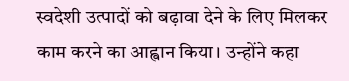स्वदेशी उत्पादों को बढ़ावा देने के लिए मिलकर काम करने का आह्वान किया। उन्होंने कहा